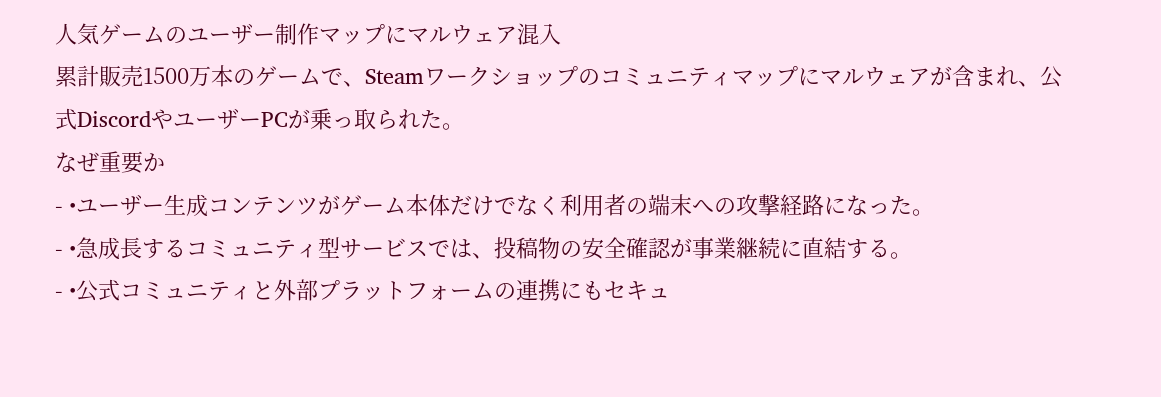人気ゲームのユーザー制作マップにマルウェア混入
累計販売1500万本のゲームで、Steamワークショップのコミュニティマップにマルウェアが含まれ、公式DiscordやユーザーPCが乗っ取られた。
なぜ重要か
- •ユーザー生成コンテンツがゲーム本体だけでなく利用者の端末への攻撃経路になった。
- •急成長するコミュニティ型サービスでは、投稿物の安全確認が事業継続に直結する。
- •公式コミュニティと外部プラットフォームの連携にもセキュ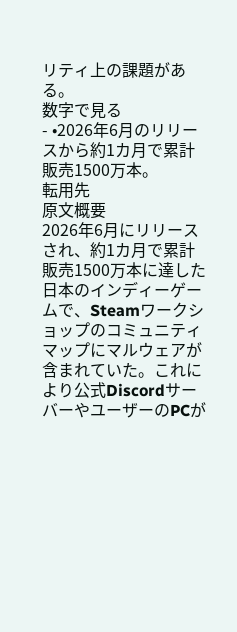リティ上の課題がある。
数字で見る
- •2026年6月のリリースから約1カ月で累計販売1500万本。
転用先
原文概要
2026年6月にリリースされ、約1カ月で累計販売1500万本に達した日本のインディーゲームで、Steamワークショップのコミュニティマップにマルウェアが含まれていた。これにより公式DiscordサーバーやユーザーのPCが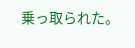乗っ取られた。